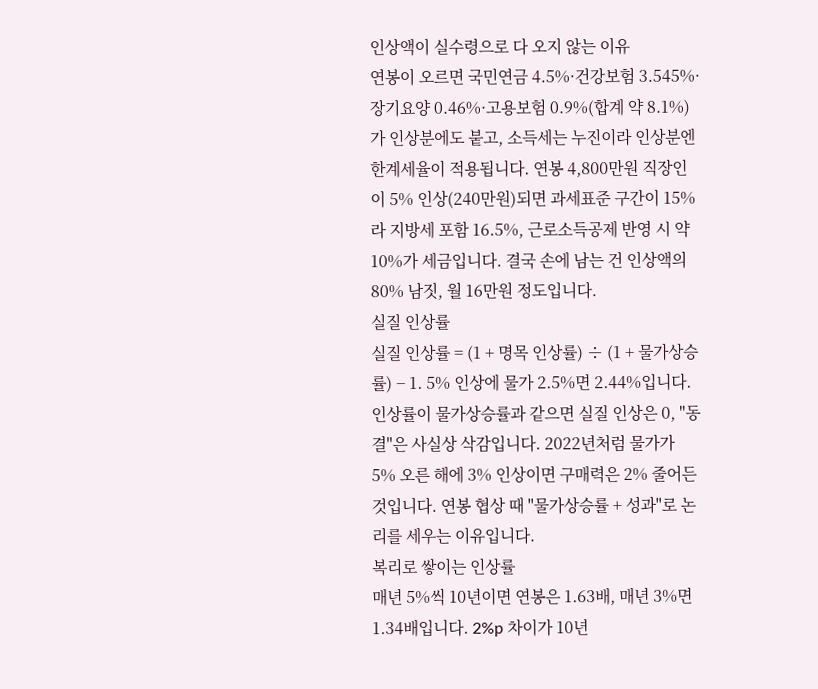인상액이 실수령으로 다 오지 않는 이유
연봉이 오르면 국민연금 4.5%·건강보험 3.545%·장기요양 0.46%·고용보험 0.9%(합계 약 8.1%)가 인상분에도 붙고, 소득세는 누진이라 인상분엔 한계세율이 적용됩니다. 연봉 4,800만원 직장인이 5% 인상(240만원)되면 과세표준 구간이 15%라 지방세 포함 16.5%, 근로소득공제 반영 시 약 10%가 세금입니다. 결국 손에 남는 건 인상액의 80% 남짓, 월 16만원 정도입니다.
실질 인상률
실질 인상률 = (1 + 명목 인상률) ÷ (1 + 물가상승률) − 1. 5% 인상에 물가 2.5%면 2.44%입니다. 인상률이 물가상승률과 같으면 실질 인상은 0, "동결"은 사실상 삭감입니다. 2022년처럼 물가가 5% 오른 해에 3% 인상이면 구매력은 2% 줄어든 것입니다. 연봉 협상 때 "물가상승률 + 성과"로 논리를 세우는 이유입니다.
복리로 쌓이는 인상률
매년 5%씩 10년이면 연봉은 1.63배, 매년 3%면 1.34배입니다. 2%p 차이가 10년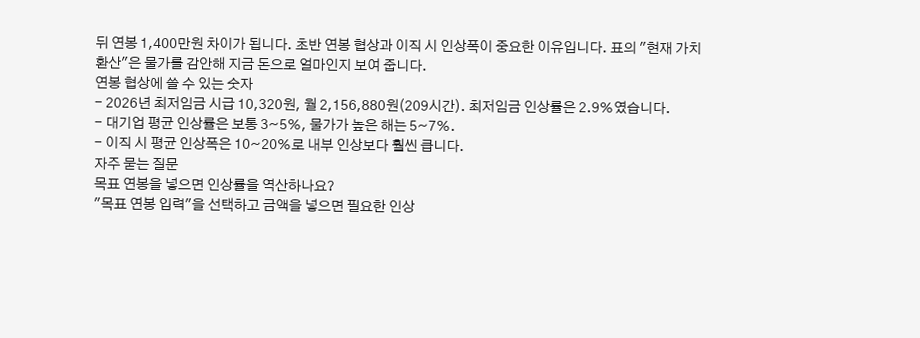뒤 연봉 1,400만원 차이가 됩니다. 초반 연봉 협상과 이직 시 인상폭이 중요한 이유입니다. 표의 "현재 가치 환산"은 물가를 감안해 지금 돈으로 얼마인지 보여 줍니다.
연봉 협상에 쓸 수 있는 숫자
- 2026년 최저임금 시급 10,320원, 월 2,156,880원(209시간). 최저임금 인상률은 2.9%였습니다.
- 대기업 평균 인상률은 보통 3~5%, 물가가 높은 해는 5~7%.
- 이직 시 평균 인상폭은 10~20%로 내부 인상보다 훨씬 큽니다.
자주 묻는 질문
목표 연봉을 넣으면 인상률을 역산하나요?
"목표 연봉 입력"을 선택하고 금액을 넣으면 필요한 인상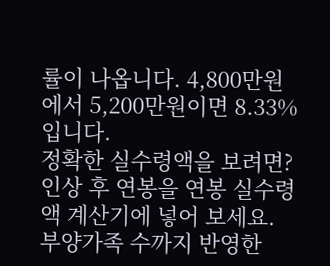률이 나옵니다. 4,800만원에서 5,200만원이면 8.33%입니다.
정확한 실수령액을 보려면?
인상 후 연봉을 연봉 실수령액 계산기에 넣어 보세요. 부양가족 수까지 반영한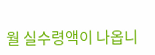월 실수령액이 나옵니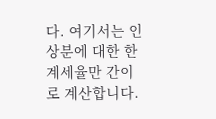다. 여기서는 인상분에 대한 한계세율만 간이로 계산합니다.